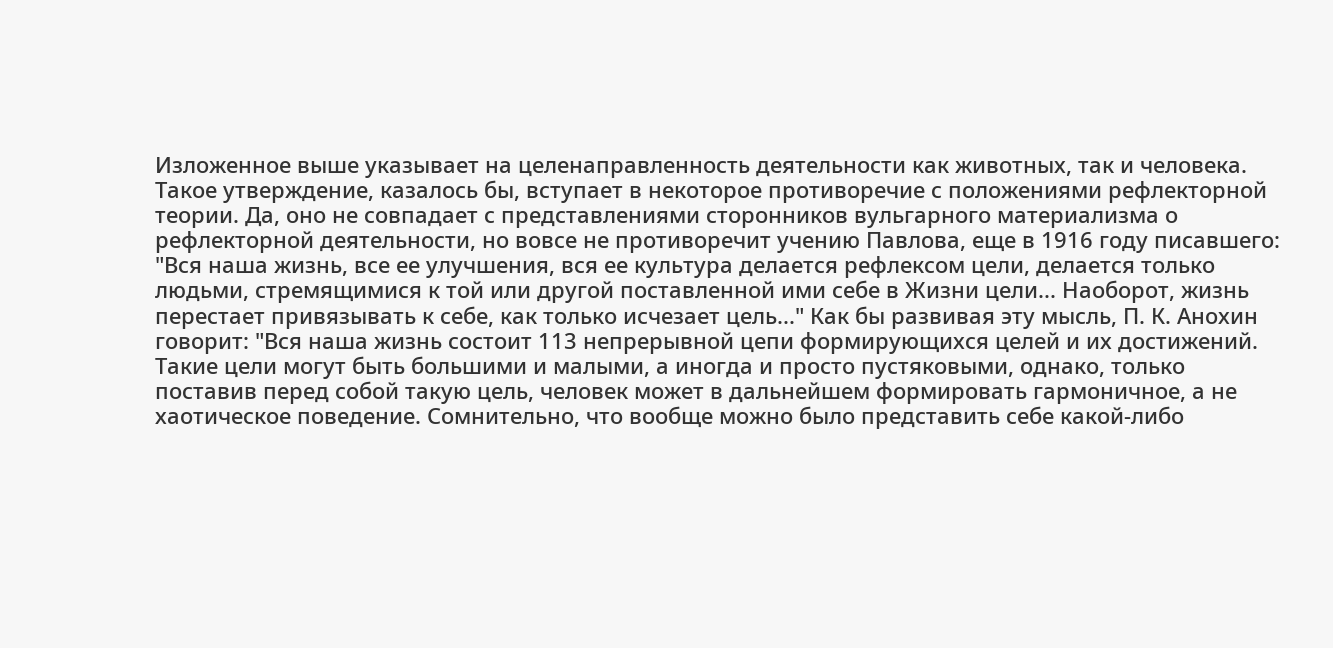Изложенное выше указывает на целенаправленность деятельности как животных, так и человека. Такое утверждение, казалось бы, вступает в некоторое противоречие с положениями рефлекторной теории. Да, оно не совпадает с представлениями сторонников вульгарного материализма о рефлекторной деятельности, но вовсе не противоречит учению Павлова, еще в 1916 году писавшего: "Вся наша жизнь, все ее улучшения, вся ее культура делается рефлексом цели, делается только людьми, стремящимися к той или другой поставленной ими себе в Жизни цели... Наоборот, жизнь перестает привязывать к себе, как только исчезает цель..." Как бы развивая эту мысль, П. К. Анохин говорит: "Вся наша жизнь состоит 113 непрерывной цепи формирующихся целей и их достижений. Такие цели могут быть большими и малыми, а иногда и просто пустяковыми, однако, только поставив перед собой такую цель, человек может в дальнейшем формировать гармоничное, а не хаотическое поведение. Сомнительно, что вообще можно было представить себе какой-либо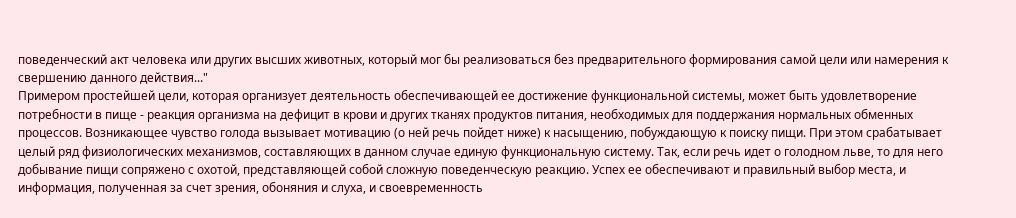поведенческий акт человека или других высших животных, который мог бы реализоваться без предварительного формирования самой цели или намерения к свершению данного действия..."
Примером простейшей цели, которая организует деятельность обеспечивающей ее достижение функциональной системы, может быть удовлетворение потребности в пище - реакция организма на дефицит в крови и других тканях продуктов питания, необходимых для поддержания нормальных обменных процессов. Возникающее чувство голода вызывает мотивацию (о ней речь пойдет ниже) к насыщению, побуждающую к поиску пищи. При этом срабатывает целый ряд физиологических механизмов, составляющих в данном случае единую функциональную систему. Так, если речь идет о голодном льве, то для него добывание пищи сопряжено с охотой, представляющей собой сложную поведенческую реакцию. Успех ее обеспечивают и правильный выбор места, и информация, полученная за счет зрения, обоняния и слуха, и своевременность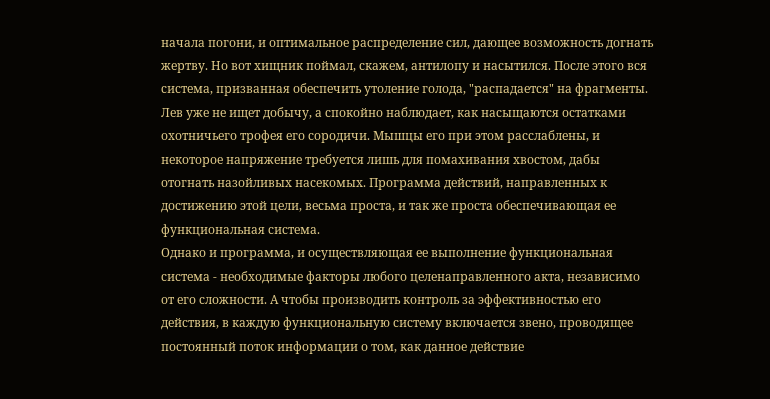начала погони, и оптимальное распределение сил, дающее возможность догнать жертву. Но вот хищник поймал, скажем, антилопу и насытился. После этого вся система, призванная обеспечить утоление голода, "распадается" на фрагменты. Лев уже не ищет добычу, а спокойно наблюдает, как насыщаются остатками охотничьего трофея его сородичи. Мышцы его при этом расслаблены, и некоторое напряжение требуется лишь для помахивания хвостом, дабы отогнать назойливых насекомых. Программа действий, направленных к достижению этой цели, весьма проста, и так же проста обеспечивающая ее функциональная система.
Однако и программа, и осуществляющая ее выполнение функциональная система - необходимые факторы любого целенаправленного акта, независимо от его сложности. А чтобы производить контроль за эффективностью его действия, в каждую функциональную систему включается звено, проводящее постоянный поток информации о том, как данное действие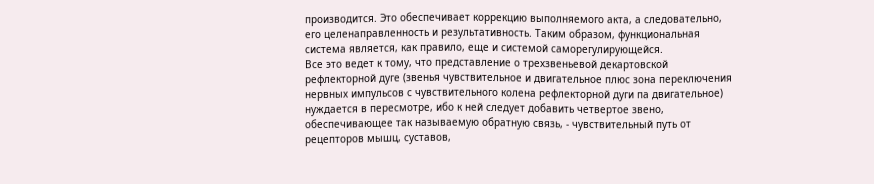производится. Это обеспечивает коррекцию выполняемого акта, а следовательно, его целенаправленность и результативность. Таким образом, функциональная система является, как правило, еще и системой саморегулирующейся.
Все это ведет к тому, что представление о трехзвеньевой декартовской рефлекторной дуге (звенья чувствительное и двигательное плюс зона переключения нервных импульсов с чувствительного колена рефлекторной дуги па двигательное) нуждается в пересмотре, ибо к ней следует добавить четвертое звено, обеспечивающее так называемую обратную связь, - чувствительный путь от рецепторов мышц, суставов,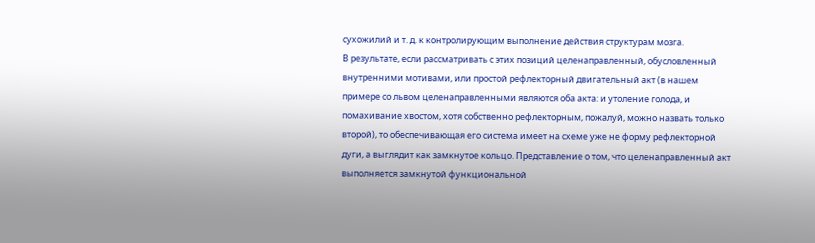сухожилий и т. д. к контролирующим выполнение действия структурам мозга.
В результате, если рассматривать с этих позиций целенаправленный, обусловленный внутренними мотивами, или простой рефлекторный двигательный акт (в нашем примере со львом целенаправленными являются оба акта: и утоление голода, и помахивание хвостом, хотя собственно рефлекторным, пожалуй, можно назвать только второй), то обеспечивающая его система имеет на схеме уже не форму рефлекторной дуги, а выглядит как замкнутое кольцо. Представление о том, что целенаправленный акт выполняется замкнутой функциональной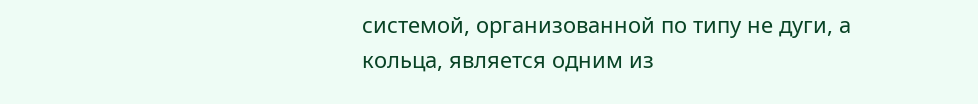системой, организованной по типу не дуги, а кольца, является одним из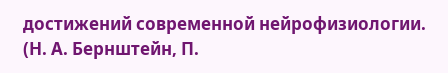достижений современной нейрофизиологии. (Н. А. Бернштейн, П.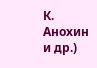К. Анохин и др.)